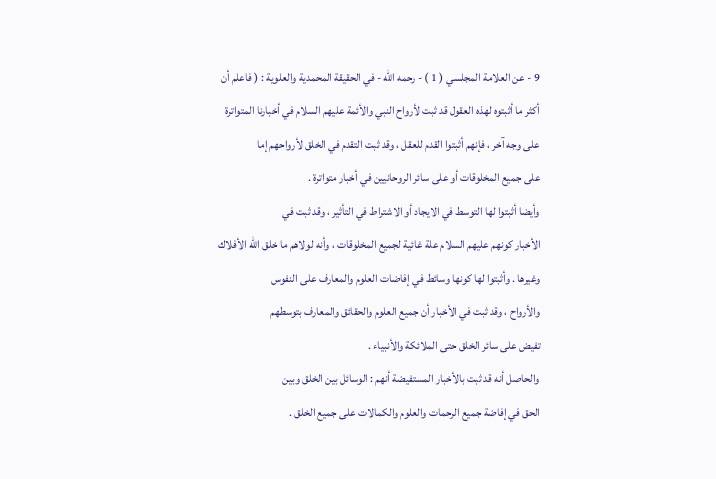9 - عن العلامة المجلسي ( 1 ) - رحمه الله - في الحقيقة المحمدية والعلوية : ( فاعلم أن
أكثر ما أثبتوه لهذه العقول قد ثبت لأرواح النبي والأئمة عليهم السلام في أخبارنا المتواترة
على وجه آخر ، فإنهم أثبتوا القدم للعقل ، وقد ثبت التقدم في الخلق لأرواحهم إما
على جميع المخلوقات أو على سائر الروحانيين في أخبار متواترة .
وأيضا أثبتوا لها التوسط في الايجاد أو الاشتراط في التأثير ، وقد ثبت في
الأخبار كونهم عليهم السلام علة غائية لجميع المخلوقات ، وأنه لولاهم ما خلق الله الأفلاك
وغيرها . وأثبتوا لها كونها وسائط في إفاضات العلوم والمعارف على النفوس
والأرواح ، وقد ثبت في الأخبار أن جميع العلوم والحقائق والمعارف بتوسطهم
تفيض على سائر الخلق حتى الملائكة والأنبياء .
والحاصل أنه قد ثبت بالأخبار المستفيضة أنهم : الوسائل بين الخلق وبين
الحق في إفاضة جميع الرحمات والعلوم والكمالات على جميع الخلق .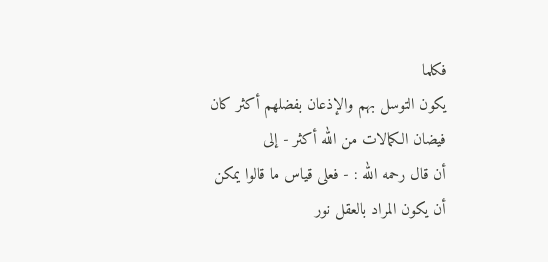فكلما
يكون التوسل بهم والإذعان بفضلهم أكثر كان فيضان الكمالات من الله أكثر - إلى
أن قال رحمه الله : - فعلى قياس ما قالوا يمكن أن يكون المراد بالعقل نور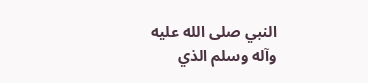النبي صلى الله عليه وآله وسلم الذي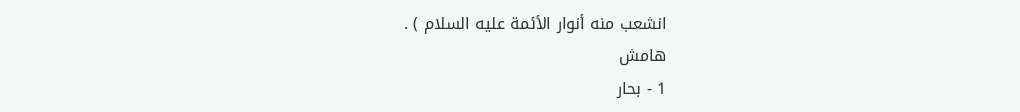انشعب منه أنوار الأئمة عليه السلام ) .
هامش
1 - بحار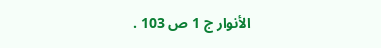الأنوار ج 1 ص 103 .